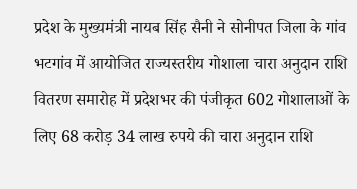प्रदेश के मुख्यमंत्री नायब सिंह सैनी ने सोनीपत जिला के गांव भटगांव में आयोजित राज्यस्तरीय गोशाला चारा अनुदान राशि वितरण समारोह में प्रदेशभर की पंजीकृत 602 गोशालाओं के लिए 68 करोड़ 34 लाख रुपये की चारा अनुदान राशि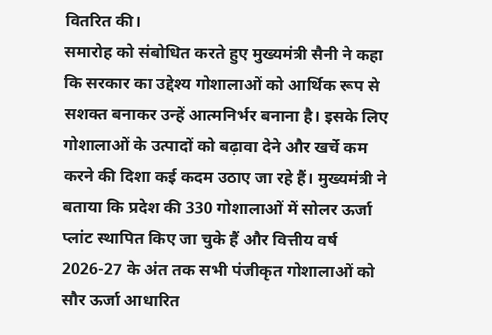वितरित की।
समारोह को संबोधित करते हुए मुख्यमंत्री सैनी ने कहा कि सरकार का उद्देश्य गोशालाओं को आर्थिक रूप से सशक्त बनाकर उन्हें आत्मनिर्भर बनाना है। इसके लिए गोशालाओं के उत्पादों को बढ़ावा देने और खर्चे कम करने की दिशा कई कदम उठाए जा रहे हैं। मुख्यमंत्री ने बताया कि प्रदेश की 330 गोशालाओं में सोलर ऊर्जा प्लांट स्थापित किए जा चुके हैं और वित्तीय वर्ष 2026-27 के अंत तक सभी पंजीकृत गोशालाओं को सौर ऊर्जा आधारित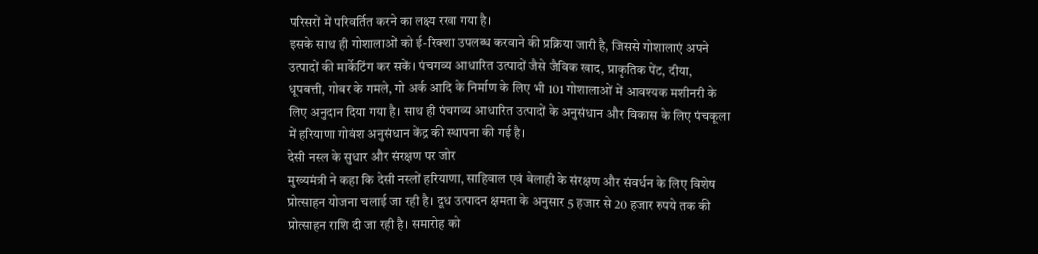परिसरों में परिवर्तित करने का लक्ष्य रखा गया है।
इसके साथ ही गोशालाओं को ई-रिक्शा उपलब्ध करवाने की प्रक्रिया जारी है, जिससे गोशालाएं अपने उत्पादों की मार्केटिंग कर सकें। पंचगव्य आधारित उत्पादों जैसे जैविक खाद, प्राकृतिक पेंट, दीया, धूपबत्ती, गोबर के गमले, गो अर्क आदि के निर्माण के लिए भी 101 गोशालाओं में आवश्यक मशीनरी के लिए अनुदान दिया गया है। साथ ही पंचगव्य आधारित उत्पादों के अनुसंधान और विकास के लिए पंचकूला में हरियाणा गोवंश अनुसंधान केंद्र की स्थापना की गई है।
देसी नस्ल के सुधार और संरक्षण पर जोर
मुख्यमंत्री ने कहा कि देसी नस्लों हरियाणा, साहिवाल एवं बेलाही के संरक्षण और संवर्धन के लिए विशेष प्रोत्साहन योजना चलाई जा रही है। दूध उत्पादन क्षमता के अनुसार 5 हजार से 20 हजार रुपये तक की प्रोत्साहन राशि दी जा रही है। समारोह को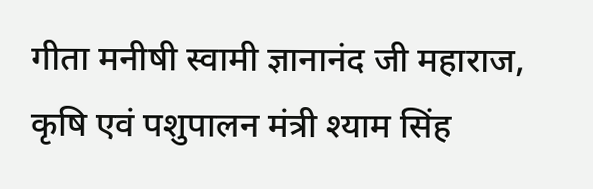गीता मनीषी स्वामी ज्ञानानंद जी महाराज, कृषि एवं पशुपालन मंत्री श्याम सिंह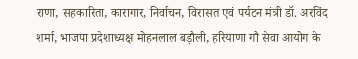राणा, सहकारिता, कारागार, निर्वाचन, विरासत एवं पर्यटन मंत्री डॉ. अरविंद शर्मा, भाजपा प्रदेशाध्यक्ष मोहनलाल बड़ौली, हरियाणा गौ सेवा आयोग के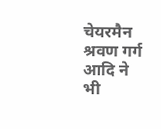चेयरमैन श्रवण गर्ग आदि ने भी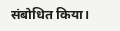संबोधित किया।